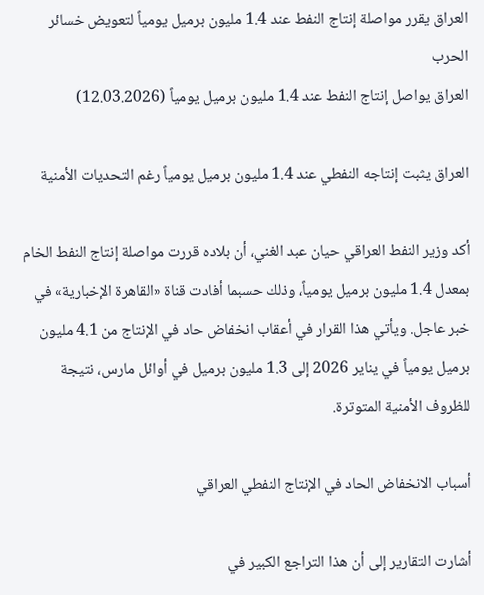العراق يقرر مواصلة إنتاج النفط عند 1.4 مليون برميل يومياً لتعويض خسائر الحرب
العراق يواصل إنتاج النفط عند 1.4 مليون برميل يومياً (12.03.2026)

العراق يثبت إنتاجه النفطي عند 1.4 مليون برميل يومياً رغم التحديات الأمنية

أكد وزير النفط العراقي حيان عبد الغني، أن بلاده قررت مواصلة إنتاج النفط الخام بمعدل 1.4 مليون برميل يومياً، وذلك حسبما أفادت قناة «القاهرة الإخبارية» في خبر عاجل. ويأتي هذا القرار في أعقاب انخفاض حاد في الإنتاج من 4.1 مليون برميل يومياً في يناير 2026 إلى 1.3 مليون برميل في أوائل مارس، نتيجة للظروف الأمنية المتوترة.

أسباب الانخفاض الحاد في الإنتاج النفطي العراقي

أشارت التقارير إلى أن هذا التراجع الكبير في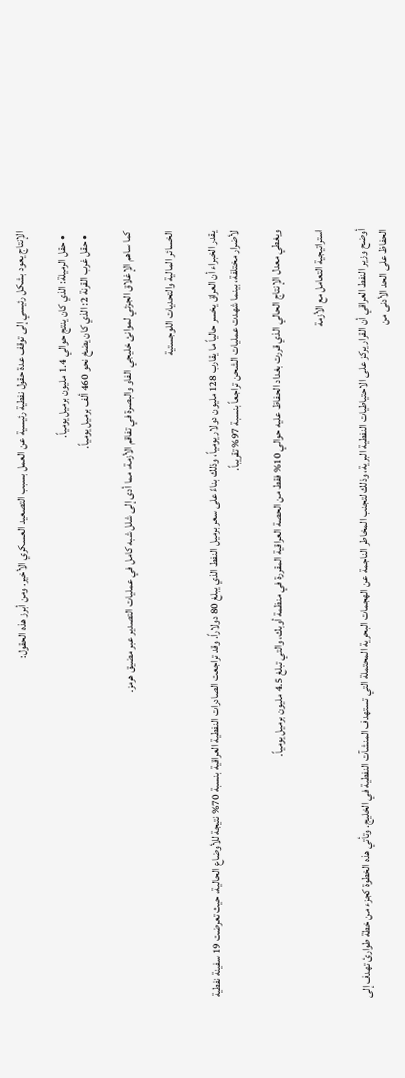الإنتاج يعود بشكل رئيسي إلى توقف عدة حقول نفطية رئيسية عن العمل بسبب التصعيد العسكري الأخير. ومن أبرز هذه الحقول:

  • حقل الرميلة: الذي كان ينتج حوالي 1.4 مليون برميل يومياً.
  • حقل غرب القرنة 2: الذي كان يضخ نحو 460 ألف برميل يومياً.

كما ساهم الإغلاق الجزئي لموانئ خليجي الفاو والبصرة في تفاقم الأزمة، مما أدى إلى شلل شبه كامل في عمليات التصدير عبر مضيق هرمز.

الخسائر المالية والتحديات اللوجستية

يقدر الخبراء أن العراق يخسر حالياً ما يقارب 128 مليون دولار يومياً، وذلك بناءً على سعر برميل النفط الذي يبلغ 80 دولاراً. وقد تراجعت الصادرات النفطية العراقية بنسبة 70% نتيجة للأوضاع الحالية، حيث تعرضت 19 سفينة نفطية لأضرار مختلفة، بينما شهدت عمليات الشحن تراجعاً بنسبة 97% تقريباً.

ويغطي معدل الإنتاج الحالي الذي قررت بغداد الحفاظ عليه حوالي 10% فقط من الحصة العراقية المقررة في منظمة أوبك، والتي تبلغ 4.5 مليون برميل يومياً.

استراتيجية التعامل مع الأزمة

أوضح وزير النفط العراقي أن القرار يركز على الاحتياطيات النفطية البرية، وذلك لتجنب المخاطر الناجمة عن الهجمات البحرية المحتملة التي تستهدف المنشآت النفطية في الخليج. وتأتي هذه الخطوة كجزء من خطة طوارئ تهدف إلى الحفاظ على الحد الأدنى من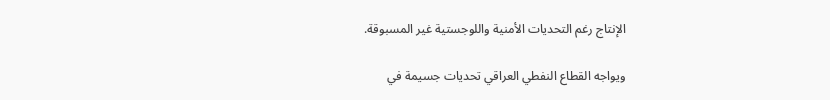الإنتاج رغم التحديات الأمنية واللوجستية غير المسبوقة.

ويواجه القطاع النفطي العراقي تحديات جسيمة في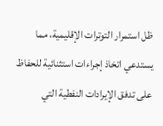ظل استمرار التوترات الإقليمية، مما يستدعي اتخاذ إجراءات استثنائية للحفاظ على تدفق الإيرادات النفطية التي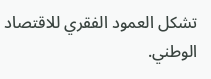تشكل العمود الفقري للاقتصاد الوطني.